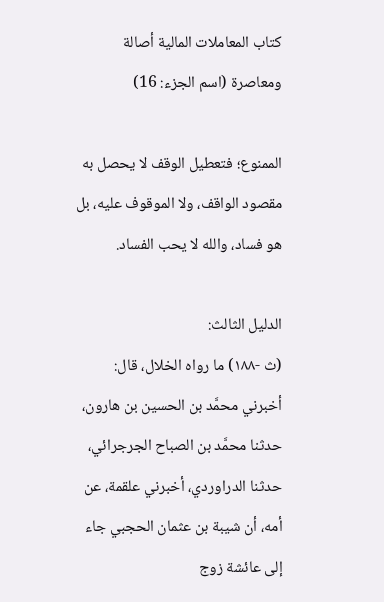كتاب المعاملات المالية أصالة ومعاصرة (اسم الجزء: 16)

الممنوع؛ فتعطيل الوقف لا يحصل به مقصود الواقف، ولا الموقوف عليه، بل هو فساد، والله لا يحب الفساد.

الدليل الثالث:
(ث -١٨٨) ما رواه الخلال، قال: أخبرني محمَّد بن الحسين بن هارون، حدثنا محمَّد بن الصباح الجرجرائي، حدثنا الدراوردي، أخبرني علقمة، عن أمه، أن شيبة بن عثمان الحجبي جاء إلى عائشة زوج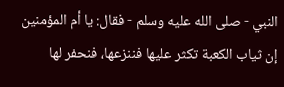النبي - صلى الله عليه وسلم - فقال: يا أم المؤمنين إن ثياب الكعبة تكثر عليها فننزعها، فنحفر لها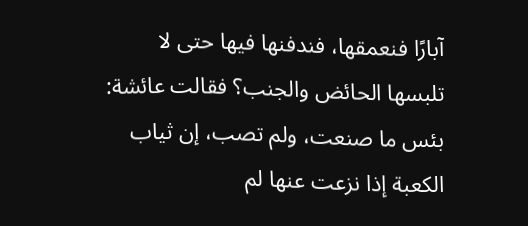آبارًا فنعمقها، فندفنها فيها حتى لا تلبسها الحائض والجنب؟ فقالت عائشة: بئس ما صنعت، ولم تصب، إن ثياب الكعبة إذا نزعت عنها لم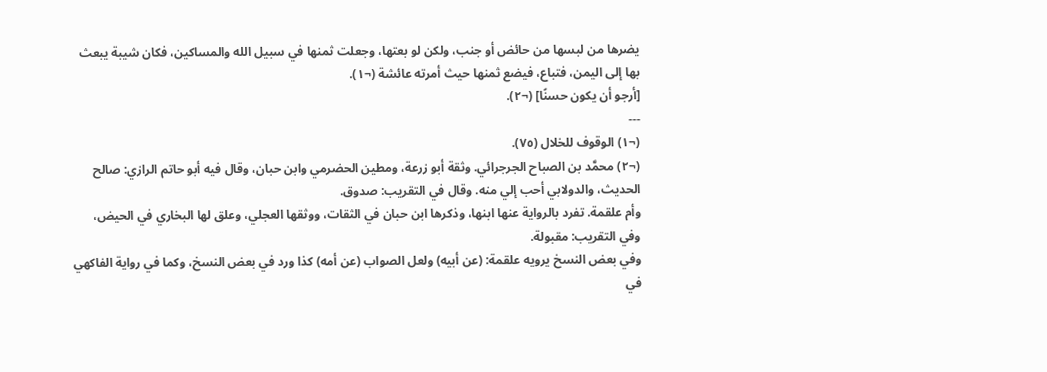يضرها من لبسها من حائض أو جنب، ولكن لو بعتها، وجعلت ثمنها في سبيل الله والمساكين، فكان شيبة يبعث بها إلى اليمن، فتباع، فيضع ثمنها حيث أمرته عائشة (¬١).
[أرجو أن يكون حسنًا] (¬٢).
---
(¬١) الوقوف للخلال (٧٥).
(¬٢) محمَّد بن الصباح الجرجرائي. وثقة أبو زرعة، ومطين الحضرمي وابن حبان، وقال فيه أبو حاتم الرازي: صالح الحديث، والدولابي أحب إلي منه. وقال في التقريب: صدوق.
وأم علقمة. تفرد بالرواية عنها ابنها، وذكرها ابن حبان في الثقات، ووثقها العجلي، وعلق لها البخاري في الحيض، وفي التقريب: مقبولة.
وفي بعض النسخ يرويه علقمة: (عن أبيه) ولعل الصواب (عن أمه) كذا ورد في بعض النسخ، وكما في رواية الفاكهي في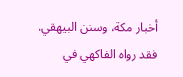أخبار مكة، وسنن البيهقي.
فقد رواه الفاكهي في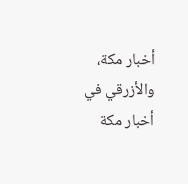أخبار مكة، والأزرقي في أخبار مكة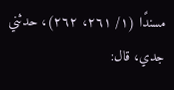مسندًا (١/ ٢٦١، ٢٦٢)، حدثني جدي، قال: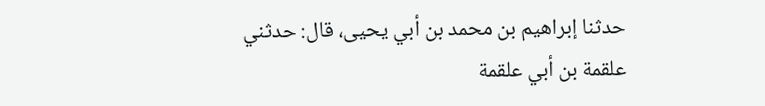حدثنا إبراهيم بن محمد بن أبي يحيى، قال: حدثني علقمة بن أبي علقمة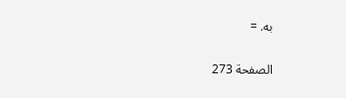به. =

الصفحة 273